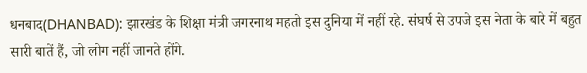धनबाद(DHANBAD): झारखंड के शिक्षा मंत्री जगरनाथ महतो इस दुनिया में नहीं रहे. संघर्ष से उपजे इस नेता के बारे में बहुत सारी बातें हैं, जो लोग नहीं जानते होंगे.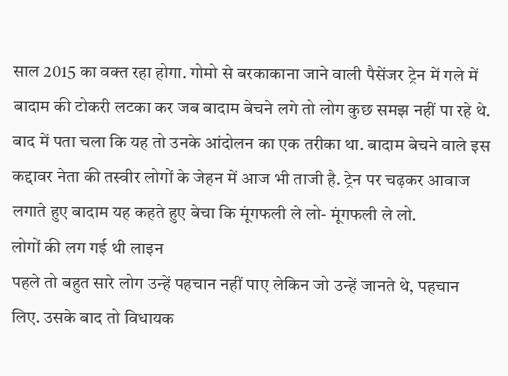साल 2015 का वक्त रहा होगा. गोमो से बरकाकाना जाने वाली पैसेंजर ट्रेन में गले में बादाम की टोकरी लटका कर जब बादाम बेचने लगे तो लोग कुछ समझ नहीं पा रहे थे. बाद में पता चला कि यह तो उनके आंदोलन का एक तरीका था. बादाम बेचने वाले इस कद्दावर नेता की तस्वीर लोगों के जेहन में आज भी ताजी है. ट्रेन पर चढ़कर आवाज लगाते हुए बादाम यह कहते हुए बेचा कि मूंगफली ले लो- मूंगफली ले लो.
लोगों की लग गई थी लाइन
पहले तो बहुत सारे लोग उन्हें पहचान नहीं पाए लेकिन जो उन्हें जानते थे, पहचान लिए. उसके बाद तो विधायक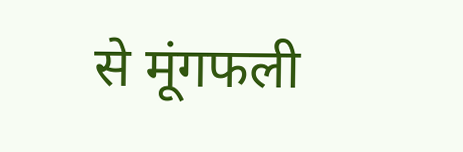से मूंगफली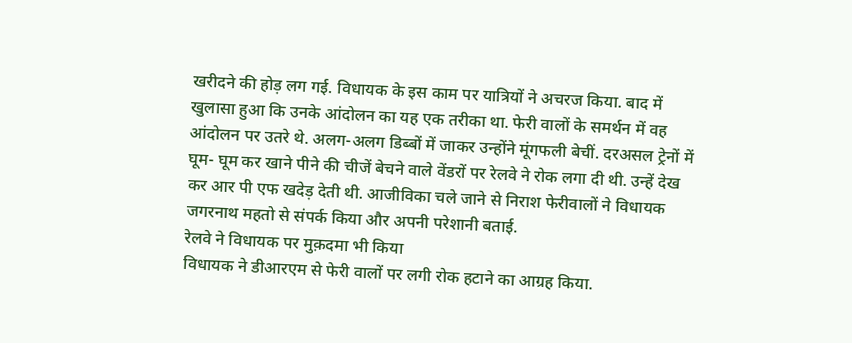खरीदने की होड़ लग गई. विधायक के इस काम पर यात्रियों ने अचरज किया. बाद में खुलासा हुआ कि उनके आंदोलन का यह एक तरीका था. फेरी वालों के समर्थन में वह आंदोलन पर उतरे थे. अलग-अलग डिब्बों में जाकर उन्होंने मूंगफली बेचीं. दरअसल ट्रेनों में घूम- घूम कर खाने पीने की चीजें बेचने वाले वेंडरों पर रेलवे ने रोक लगा दी थी. उन्हें देख कर आर पी एफ खदेड़ देती थी. आजीविका चले जाने से निराश फेरीवालों ने विधायक जगरनाथ महतो से संपर्क किया और अपनी परेशानी बताई.
रेलवे ने विधायक पर मुक़दमा भी किया
विधायक ने डीआरएम से फेरी वालों पर लगी रोक हटाने का आग्रह किया.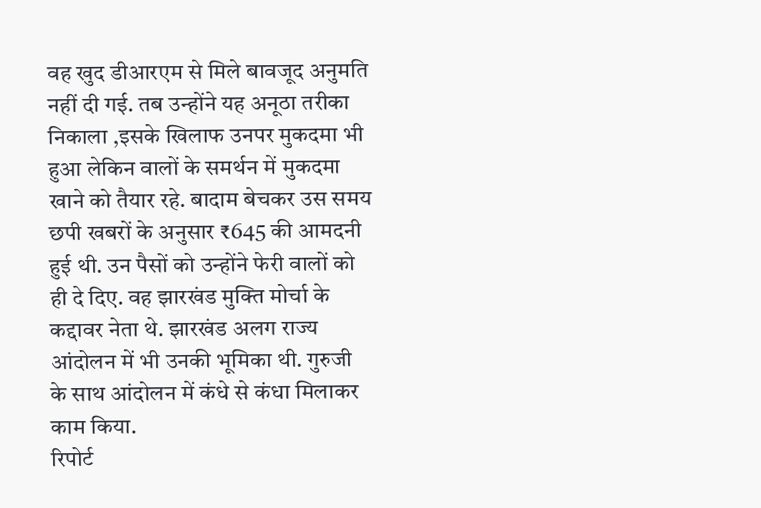वह खुद डीआरएम से मिले बावजूद अनुमति नहीं दी गई. तब उन्होंने यह अनूठा तरीका निकाला ,इसके खिलाफ उनपर मुकदमा भी हुआ लेकिन वालों के समर्थन में मुकदमा खाने को तैयार रहे. बादाम बेचकर उस समय छपी खबरों के अनुसार ₹645 की आमदनी हुई थी. उन पैसों को उन्होंने फेरी वालों को ही दे दिए. वह झारखंड मुक्ति मोर्चा के कद्दावर नेता थे. झारखंड अलग राज्य आंदोलन में भी उनकी भूमिका थी. गुरुजी के साथ आंदोलन में कंधे से कंधा मिलाकर काम किया.
रिपोर्ट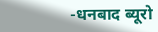-धनबाद ब्यूरो